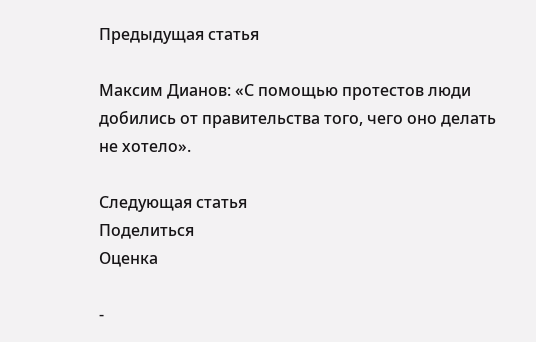Предыдущая статья

Максим Дианов: «С помощью протестов люди добились от правительства того, чего оно делать не хотело».

Следующая статья
Поделиться
Оценка

-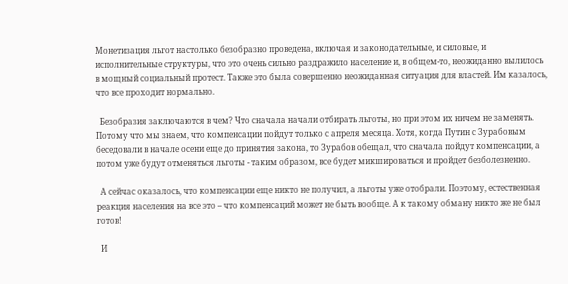Монетизация льгот настолько безобразно проведена, включая и законодательные, и силовые, и исполнительные структуры, что это очень сильно раздражило население и, в общем-то, неожиданно вылилось в мощный социальный протест. Также это была совершенно неожиданная ситуация для властей. Им казалось, что все проходит нормально.

  Безобразия заключаются в чем? Что сначала начали отбирать льготы, но при этом их ничем не заменять. Потому что мы знаем, что компенсации пойдут только с апреля месяца. Хотя, когда Путин с Зурабовым беседовали в начале осени еще до принятия закона, то Зурабов обещал, что сначала пойдут компенсации, а потом уже будут отменяться льготы - таким образом, все будет микшироваться и пройдет безболезненно.

  А сейчас оказалось, что компенсации еще никто не получил, а льготы уже отобрали. Поэтому, естественная реакция населения на все это – что компенсаций может не быть вообще. А к такому обману никто же не был готов!

  И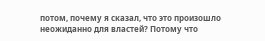потом, почему я сказал, что это произошло неожиданно для властей? Потому что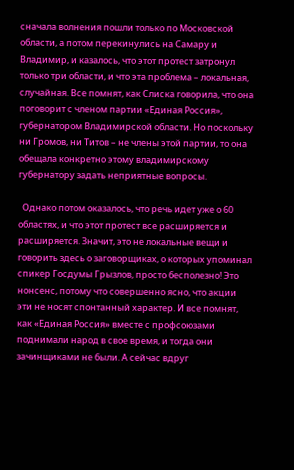сначала волнения пошли только по Московской области, а потом перекинулись на Самару и Владимир, и казалось, что этот протест затронул только три области, и что эта проблема – локальная, случайная. Все помнят, как Слиска говорила, что она поговорит с членом партии «Единая Россия», губернатором Владимирской области. Но поскольку ни Громов, ни Титов – не члены этой партии, то она обещала конкретно этому владимирскому губернатору задать неприятные вопросы.

  Однако потом оказалось, что речь идет уже о 60 областях, и что этот протест все расширяется и расширяется. Значит, это не локальные вещи и говорить здесь о заговорщиках, о которых упоминал спикер Госдумы Грызлов, просто бесполезно! Это нонсенс, потому что совершенно ясно, что акции эти не носят спонтанный характер. И все помнят, как «Единая Россия» вместе с профсоюзами поднимали народ в свое время, и тогда они зачинщиками не были. А сейчас вдруг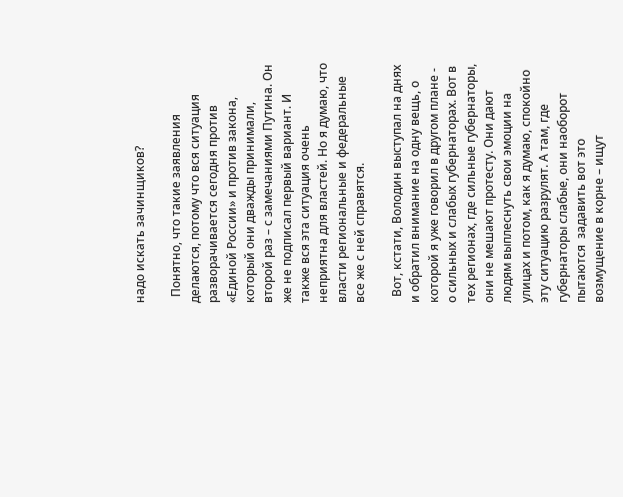надо искать зачинщиков?

  Понятно, что такие заявления делаются, потому что вся ситуация разворачивается сегодня против «Единой России» и против закона, который они дважды принимали, второй раз – с замечаниями Путина. Он же не подписал первый вариант. И также вся эта ситуация очень неприятна для властей. Но я думаю, что власти региональные и федеральные все же с ней справятся.

  Вот, кстати, Володин выступал на днях и обратил внимание на одну вещь, о которой я уже говорил в другом плане - о сильных и слабых губернаторах. Вот в тех регионах, где сильные губернаторы, они не мешают протесту. Они дают людям выплеснуть свои эмоции на улицах и потом, как я думаю, спокойно эту ситуацию разрулят. А там, где губернаторы слабые, они наоборот пытаются  задавить вот это возмущение в корне – ищут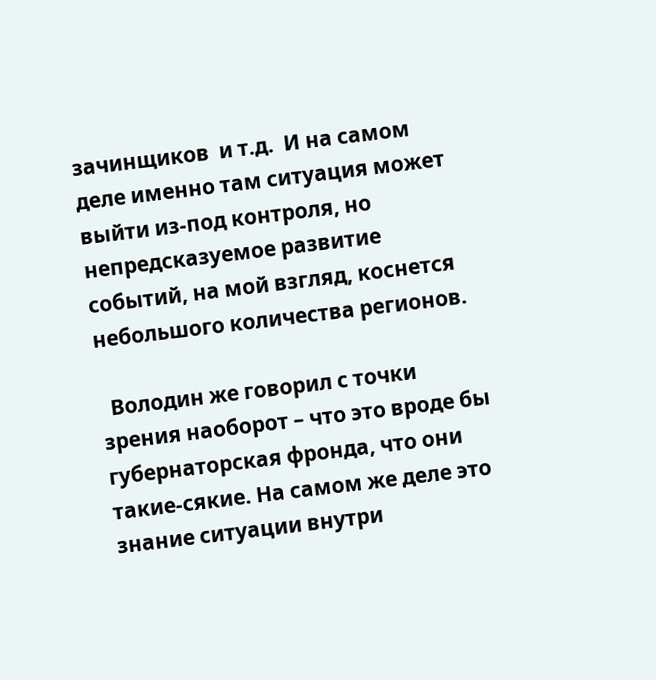зачинщиков  и т.д.  И на самом деле именно там ситуация может выйти из-под контроля, но непредсказуемое развитие событий, на мой взгляд, коснется небольшого количества регионов.

  Володин же говорил с точки зрения наоборот – что это вроде бы губернаторская фронда, что они такие-сякие. На самом же деле это знание ситуации внутри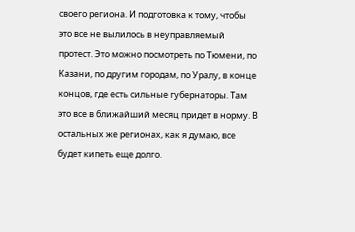своего региона. И подготовка к тому, чтобы это все не вылилось в неуправляемый протест. Это можно посмотреть по Тюмени, по Казани, по другим городам, по Уралу, в конце концов, где есть сильные губернаторы. Там это все в ближайший месяц придет в норму. В остальных же регионах, как я думаю, все будет кипеть еще долго.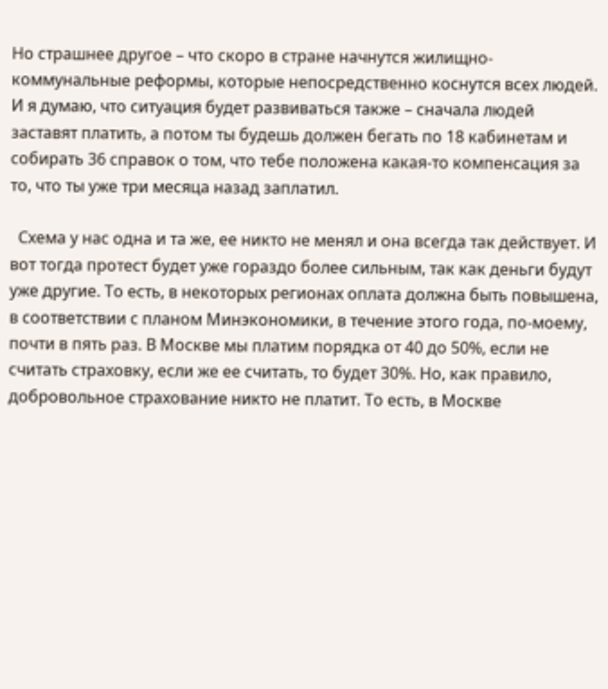Но страшнее другое – что скоро в стране начнутся жилищно-коммунальные реформы, которые непосредственно коснутся всех людей. И я думаю, что ситуация будет развиваться также – сначала людей заставят платить, а потом ты будешь должен бегать по 18 кабинетам и собирать 36 справок о том, что тебе положена какая-то компенсация за то, что ты уже три месяца назад заплатил.

  Схема у нас одна и та же, ее никто не менял и она всегда так действует. И вот тогда протест будет уже гораздо более сильным, так как деньги будут уже другие. То есть, в некоторых регионах оплата должна быть повышена, в соответствии с планом Минэкономики, в течение этого года, по-моему, почти в пять раз. В Москве мы платим порядка от 40 до 50%, если не считать страховку, если же ее считать, то будет 30%. Но, как правило, добровольное страхование никто не платит. То есть, в Москве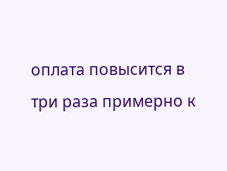оплата повысится в три раза примерно к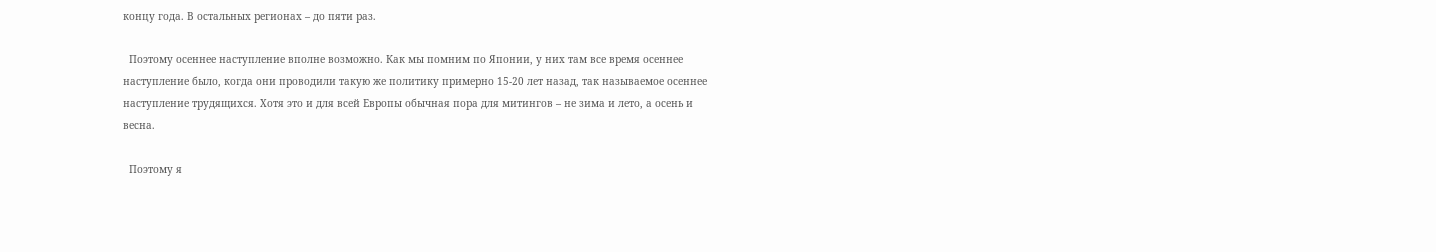концу года. В остальных регионах – до пяти раз.

  Поэтому осеннее наступление вполне возможно. Как мы помним по Японии, у них там все время осеннее наступление было, когда они проводили такую же политику примерно 15-20 лет назад, так называемое осеннее наступление трудящихся. Хотя это и для всей Европы обычная пора для митингов – не зима и лето, а осень и весна.

  Поэтому я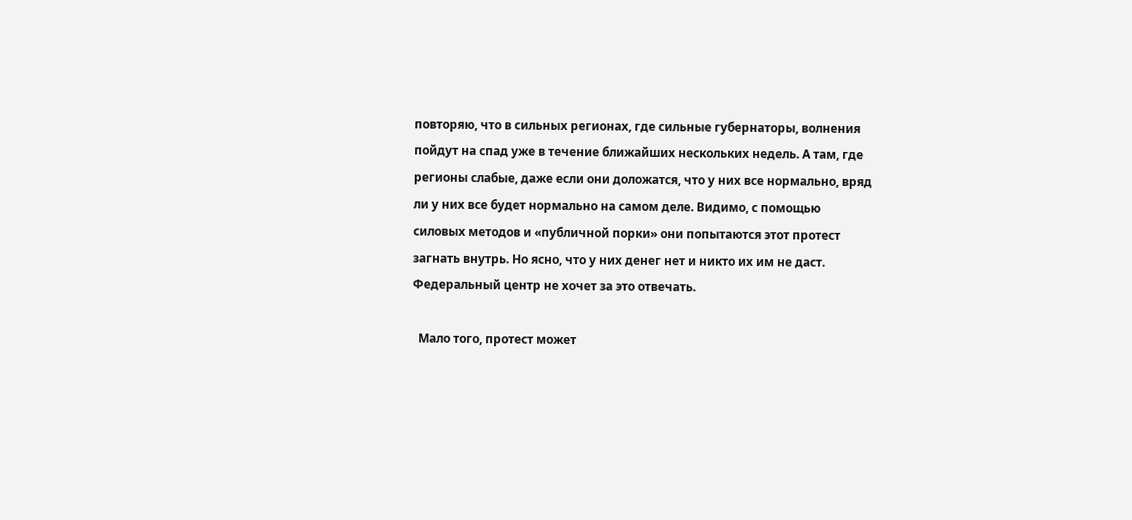повторяю, что в сильных регионах, где сильные губернаторы, волнения пойдут на спад уже в течение ближайших нескольких недель. А там, где регионы слабые, даже если они доложатся, что у них все нормально, вряд ли у них все будет нормально на самом деле. Видимо, с помощью силовых методов и «публичной порки» они попытаются этот протест загнать внутрь. Но ясно, что у них денег нет и никто их им не даст. Федеральный центр не хочет за это отвечать.

  Мало того, протест может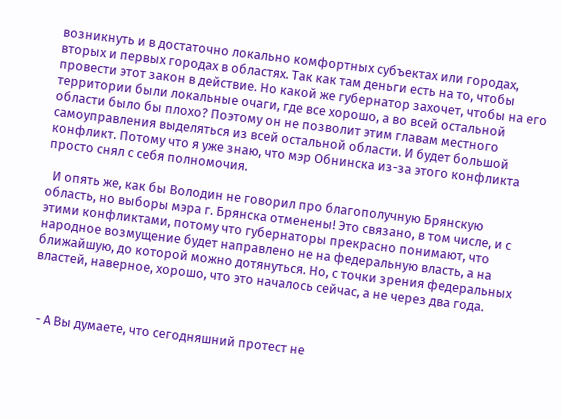возникнуть и в достаточно локально комфортных субъектах или городах, вторых и первых городах в областях. Так как там деньги есть на то, чтобы провести этот закон в действие. Но какой же губернатор захочет, чтобы на его территории были локальные очаги, где все хорошо, а во всей остальной области было бы плохо? Поэтому он не позволит этим главам местного самоуправления выделяться из всей остальной области. И будет большой конфликт. Потому что я уже знаю, что мэр Обнинска из-за этого конфликта просто снял с себя полномочия.

  И опять же, как бы Володин не говорил про благополучную Брянскую область, но выборы мэра г. Брянска отменены! Это связано, в том числе, и с этими конфликтами, потому что губернаторы прекрасно понимают, что народное возмущение будет направлено не на федеральную власть, а на ближайшую, до которой можно дотянуться. Но, с точки зрения федеральных властей, наверное, хорошо, что это началось сейчас, а не через два года.



  - А Вы думаете, что сегодняшний протест не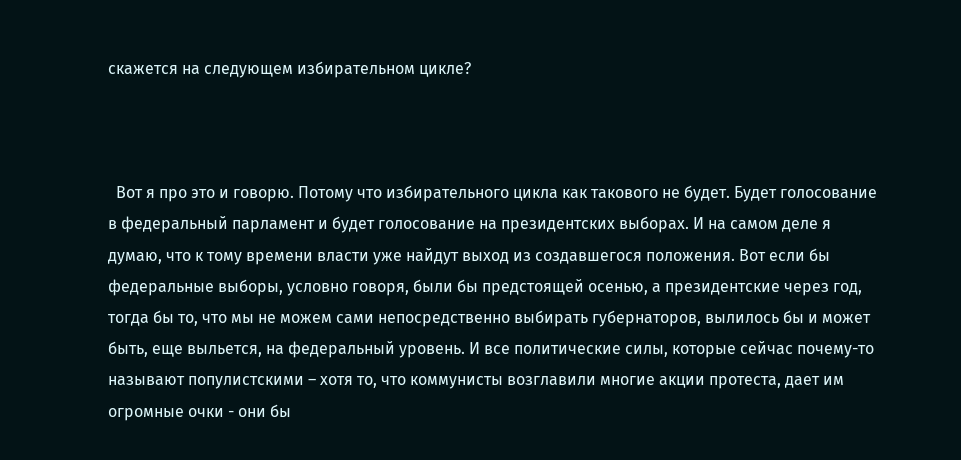скажется на следующем избирательном цикле?



  Вот я про это и говорю. Потому что избирательного цикла как такового не будет. Будет голосование в федеральный парламент и будет голосование на президентских выборах. И на самом деле я думаю, что к тому времени власти уже найдут выход из создавшегося положения. Вот если бы федеральные выборы, условно говоря, были бы предстоящей осенью, а президентские через год, тогда бы то, что мы не можем сами непосредственно выбирать губернаторов, вылилось бы и может быть, еще выльется, на федеральный уровень. И все политические силы, которые сейчас почему-то называют популистскими – хотя то, что коммунисты возглавили многие акции протеста, дает им огромные очки - они бы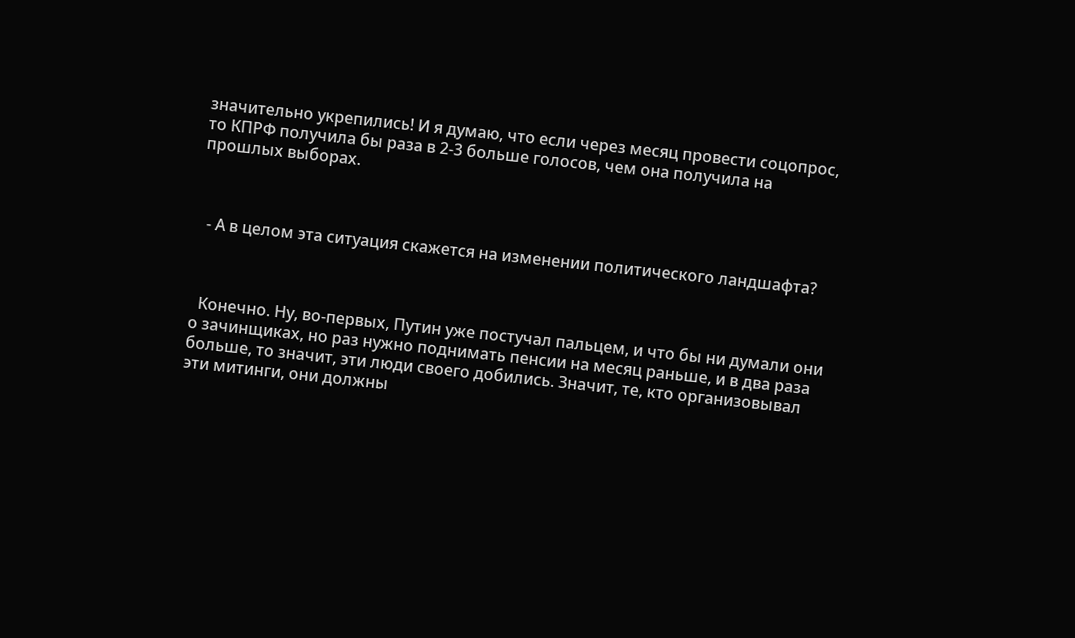значительно укрепились! И я думаю, что если через месяц провести соцопрос, то КПРФ получила бы раза в 2-3 больше голосов, чем она получила на прошлых выборах.



  - А в целом эта ситуация скажется на изменении политического ландшафта?



  Конечно. Ну, во-первых, Путин уже постучал пальцем, и что бы ни думали они о зачинщиках, но раз нужно поднимать пенсии на месяц раньше, и в два раза больше, то значит, эти люди своего добились. Значит, те, кто организовывал эти митинги, они должны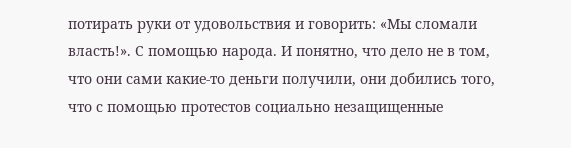потирать руки от удовольствия и говорить: «Мы сломали власть!». С помощью народа. И понятно, что дело не в том, что они сами какие-то деньги получили, они добились того, что с помощью протестов социально незащищенные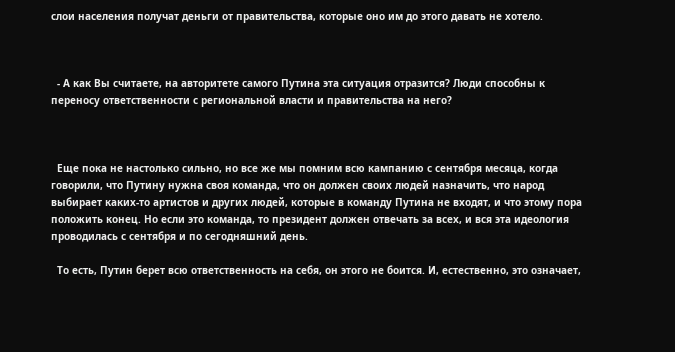слои населения получат деньги от правительства, которые оно им до этого давать не хотело.



  - А как Вы считаете, на авторитете самого Путина эта ситуация отразится? Люди способны к переносу ответственности с региональной власти и правительства на него?



  Еще пока не настолько сильно, но все же мы помним всю кампанию с сентября месяца, когда говорили, что Путину нужна своя команда, что он должен своих людей назначить, что народ выбирает каких-то артистов и других людей, которые в команду Путина не входят, и что этому пора положить конец. Но если это команда, то президент должен отвечать за всех, и вся эта идеология проводилась с сентября и по сегодняшний день.

  То есть, Путин берет всю ответственность на себя, он этого не боится. И, естественно, это означает,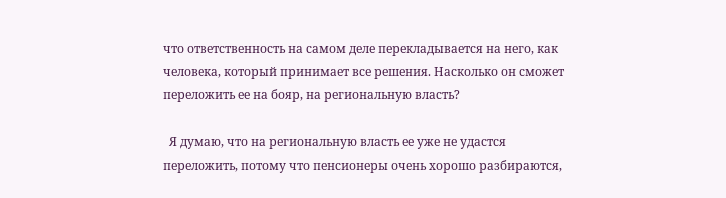что ответственность на самом деле перекладывается на него, как человека, который принимает все решения. Насколько он сможет переложить ее на бояр, на региональную власть?

  Я думаю, что на региональную власть ее уже не удастся переложить, потому что пенсионеры очень хорошо разбираются,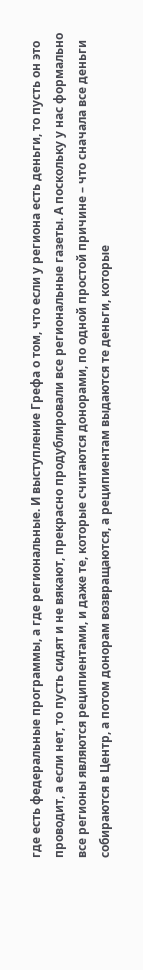где есть федеральные программы, а где региональные. И выступление Грефа о том, что если у региона есть деньги, то пусть он это проводит, а если нет, то пусть сидят и не вякают, прекрасно продублировали все региональные газеты. А поскольку у нас формально все регионы являются реципиентами, и даже те, которые считаются донорами, по одной простой причине – что сначала все деньги собираются в Центр, а потом донорам возвращаются, а реципиентам выдаются те деньги, которые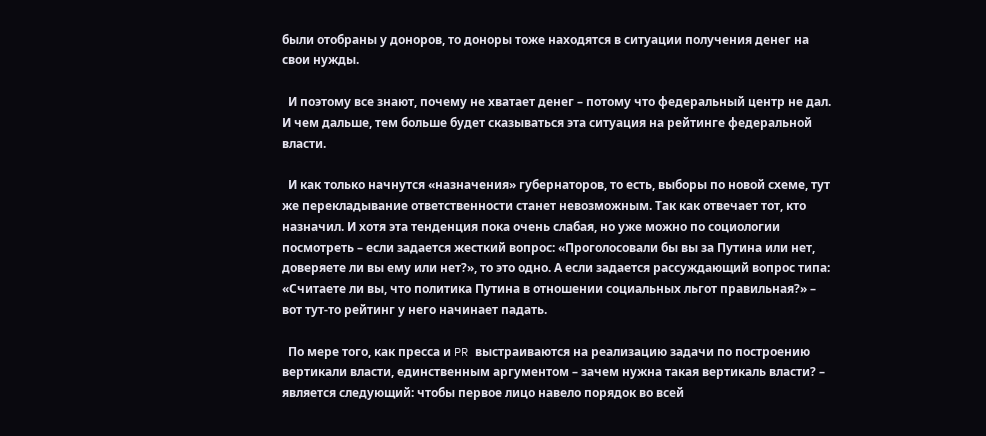были отобраны у доноров, то доноры тоже находятся в ситуации получения денег на свои нужды.

  И поэтому все знают, почему не хватает денег – потому что федеральный центр не дал. И чем дальше, тем больше будет сказываться эта ситуация на рейтинге федеральной власти.

  И как только начнутся «назначения» губернаторов, то есть, выборы по новой схеме, тут же перекладывание ответственности станет невозможным. Так как отвечает тот, кто назначил. И хотя эта тенденция пока очень слабая, но уже можно по социологии посмотреть – если задается жесткий вопрос: «Проголосовали бы вы за Путина или нет, доверяете ли вы ему или нет?», то это одно. А если задается рассуждающий вопрос типа: «Считаете ли вы, что политика Путина в отношении социальных льгот правильная?» – вот тут-то рейтинг у него начинает падать.

  По мере того, как пресса и PR выстраиваются на реализацию задачи по построению вертикали власти, единственным аргументом – зачем нужна такая вертикаль власти? – является следующий: чтобы первое лицо навело порядок во всей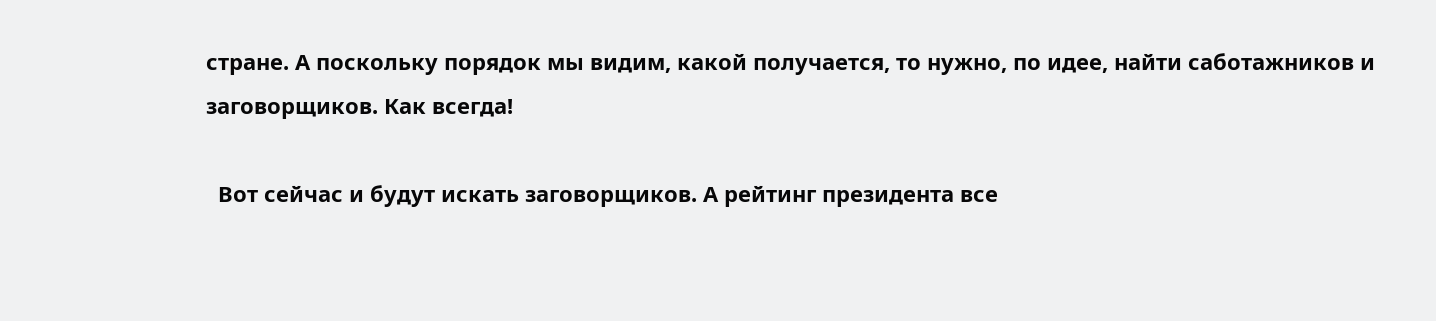стране. А поскольку порядок мы видим, какой получается, то нужно, по идее, найти саботажников и заговорщиков. Как всегда!

  Вот сейчас и будут искать заговорщиков. А рейтинг президента все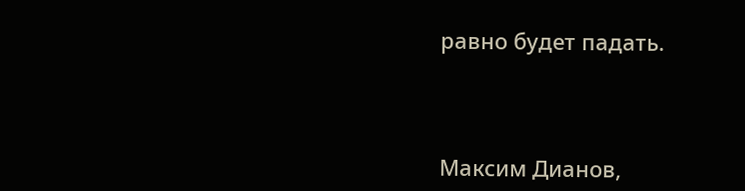равно будет падать.



Максим Дианов,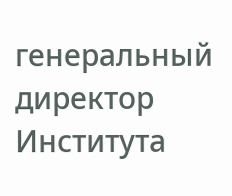генеральный директор Института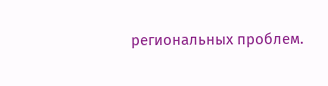региональных проблем.